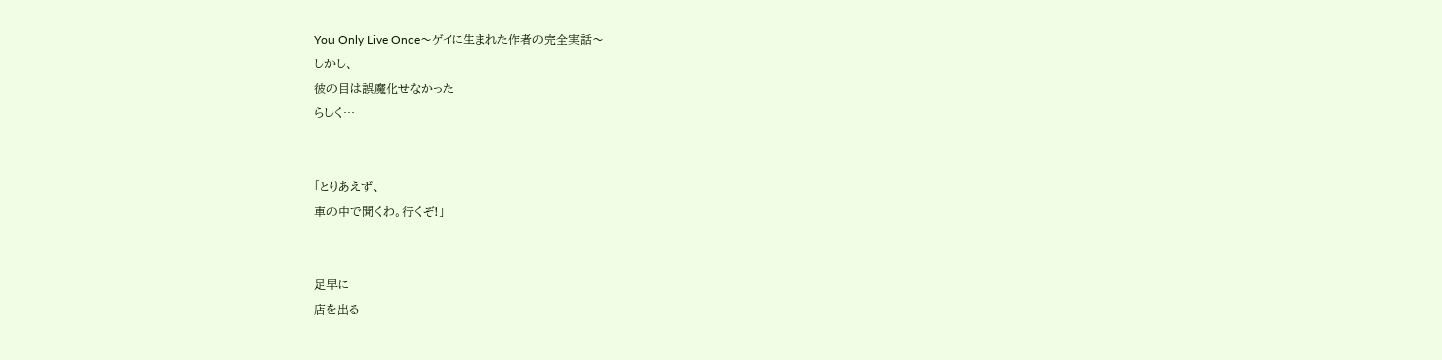You Only Live Once〜ゲイに生まれた作者の完全実話〜
しかし、
彼の目は誤魔化せなかった
らしく…


「とりあえず、
車の中で聞くわ。行くぞ!」


足早に
店を出る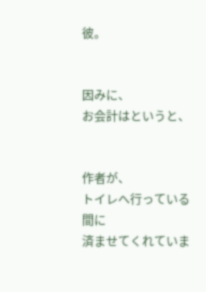彼。


因みに、
お会計はというと、


作者が、
トイレへ行っている間に
済ませてくれていま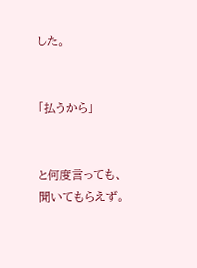した。


「払うから」


と何度言っても、
聞いてもらえず。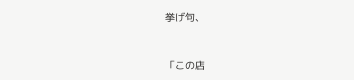挙げ句、


「この店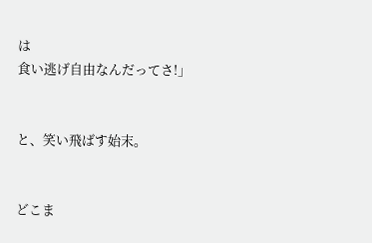は
食い逃げ自由なんだってさ!」


と、笑い飛ばす始末。


どこま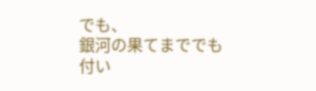でも、
銀河の果てまででも
付い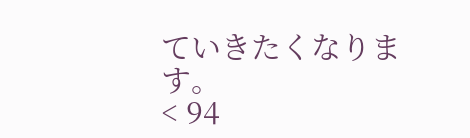ていきたくなります。
< 94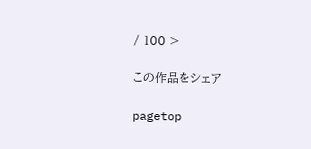/ 100 >

この作品をシェア

pagetop